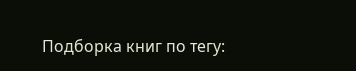Подборка книг по тегу: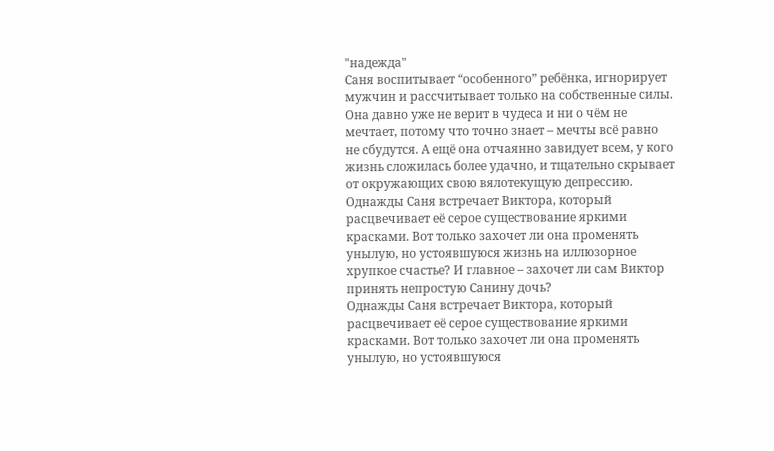"надежда"
Саня воспитывает “особенного” ребёнка, игнорирует мужчин и рассчитывает только на собственные силы. Она давно уже не верит в чудеса и ни о чём не мечтает, потому что точно знает – мечты всё равно не сбудутся. А ещё она отчаянно завидует всем, у кого жизнь сложилась более удачно, и тщательно скрывает от окружающих свою вялотекущую депрессию.
Однажды Саня встречает Виктора, который расцвечивает её серое существование яркими красками. Вот только захочет ли она променять унылую, но устоявшуюся жизнь на иллюзорное хрупкое счастье? И главное – захочет ли сам Виктор принять непростую Санину дочь?
Однажды Саня встречает Виктора, который расцвечивает её серое существование яркими красками. Вот только захочет ли она променять унылую, но устоявшуюся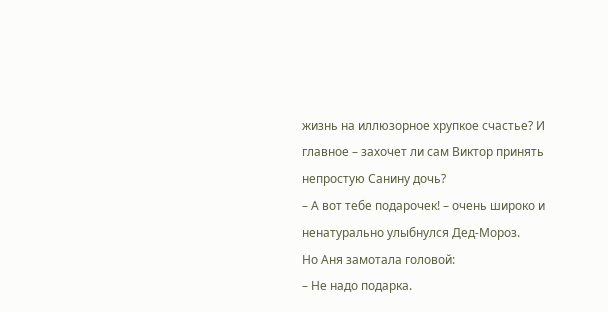жизнь на иллюзорное хрупкое счастье? И главное – захочет ли сам Виктор принять непростую Санину дочь?
– А вот тебе подарочек! – очень широко и ненатурально улыбнулся Дед-Мороз.
Но Аня замотала головой:
– Не надо подарка.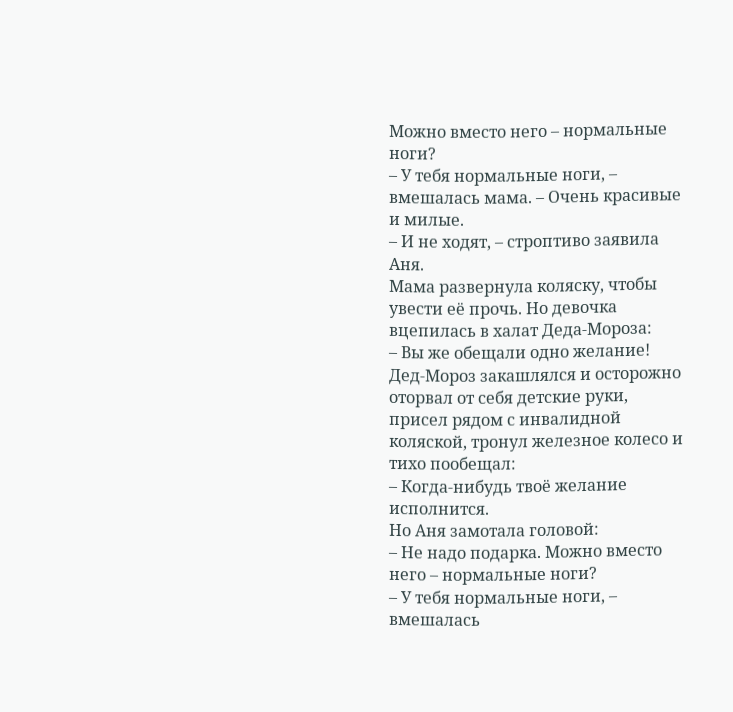Можно вместо него – нормальные ноги?
– У тебя нормальные ноги, – вмешалась мама. – Очень красивые и милые.
– И не ходят, – строптиво заявила Аня.
Мама развернула коляску, чтобы увести её прочь. Но девочка вцепилась в халат Деда-Мороза:
– Вы же обещали одно желание!
Дед-Мороз закашлялся и осторожно оторвал от себя детские руки, присел рядом с инвалидной коляской, тронул железное колесо и тихо пообещал:
– Когда-нибудь твоё желание исполнится.
Но Аня замотала головой:
– Не надо подарка. Можно вместо него – нормальные ноги?
– У тебя нормальные ноги, – вмешалась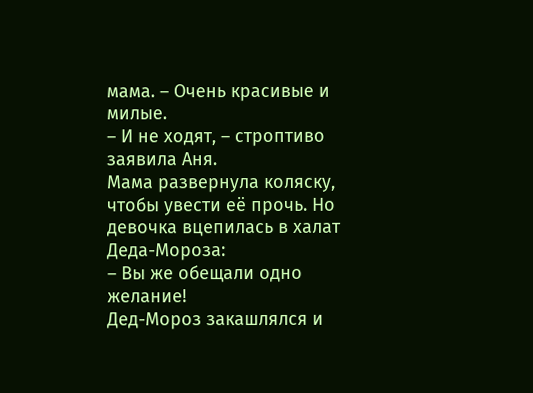мама. – Очень красивые и милые.
– И не ходят, – строптиво заявила Аня.
Мама развернула коляску, чтобы увести её прочь. Но девочка вцепилась в халат Деда-Мороза:
– Вы же обещали одно желание!
Дед-Мороз закашлялся и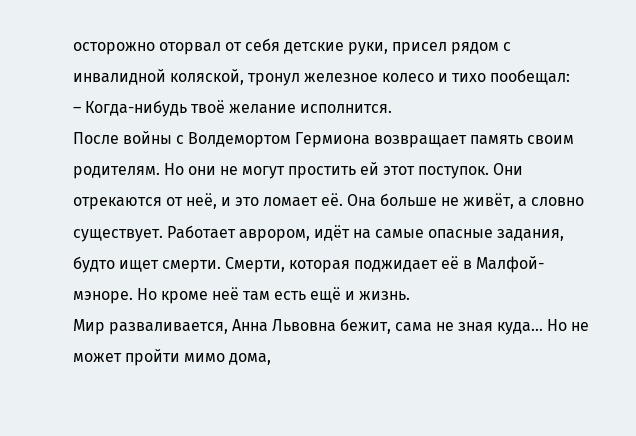осторожно оторвал от себя детские руки, присел рядом с инвалидной коляской, тронул железное колесо и тихо пообещал:
– Когда-нибудь твоё желание исполнится.
После войны с Волдемортом Гермиона возвращает память своим родителям. Но они не могут простить ей этот поступок. Они отрекаются от неё, и это ломает её. Она больше не живёт, а словно существует. Работает аврором, идёт на самые опасные задания, будто ищет смерти. Смерти, которая поджидает её в Малфой-мэноре. Но кроме неё там есть ещё и жизнь.
Мир разваливается, Анна Львовна бежит, сама не зная куда... Но не может пройти мимо дома,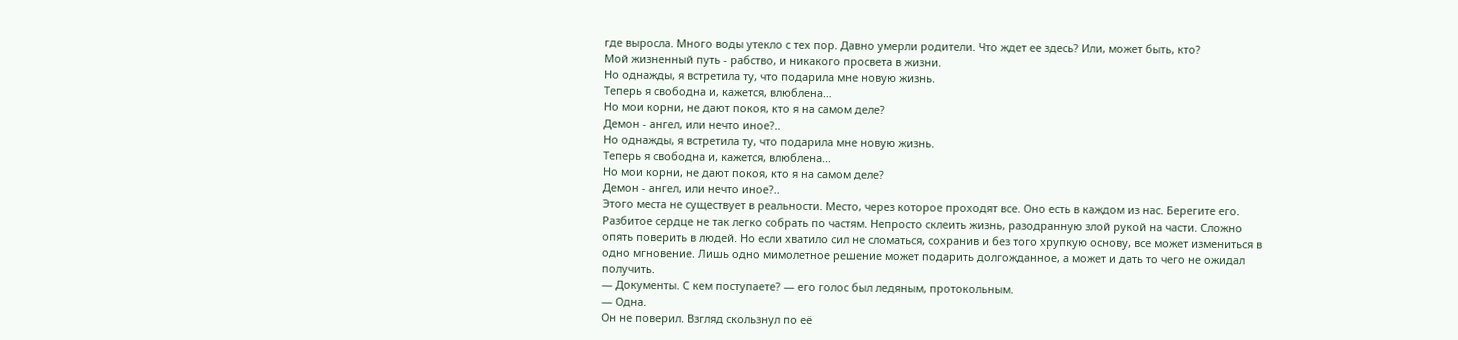где выросла. Много воды утекло с тех пор. Давно умерли родители. Что ждет ее здесь? Или, может быть, кто?
Мой жизненный путь - рабство, и никакого просвета в жизни.
Но однажды, я встретила ту, что подарила мне новую жизнь.
Теперь я свободна и, кажется, влюблена…
Но мои корни, не дают покоя, кто я на самом деле?
Демон - ангел, или нечто иное?..
Но однажды, я встретила ту, что подарила мне новую жизнь.
Теперь я свободна и, кажется, влюблена…
Но мои корни, не дают покоя, кто я на самом деле?
Демон - ангел, или нечто иное?..
Этого места не существует в реальности. Место, через которое проходят все. Оно есть в каждом из нас. Берегите его.
Разбитое сердце не так легко собрать по частям. Непросто склеить жизнь, разодранную злой рукой на части. Сложно опять поверить в людей. Но если хватило сил не сломаться, сохранив и без того хрупкую основу, все может измениться в одно мгновение. Лишь одно мимолетное решение может подарить долгожданное, а может и дать то чего не ожидал получить.
— Документы. С кем поступаете? — его голос был ледяным, протокольным.
— Одна.
Он не поверил. Взгляд скользнул по её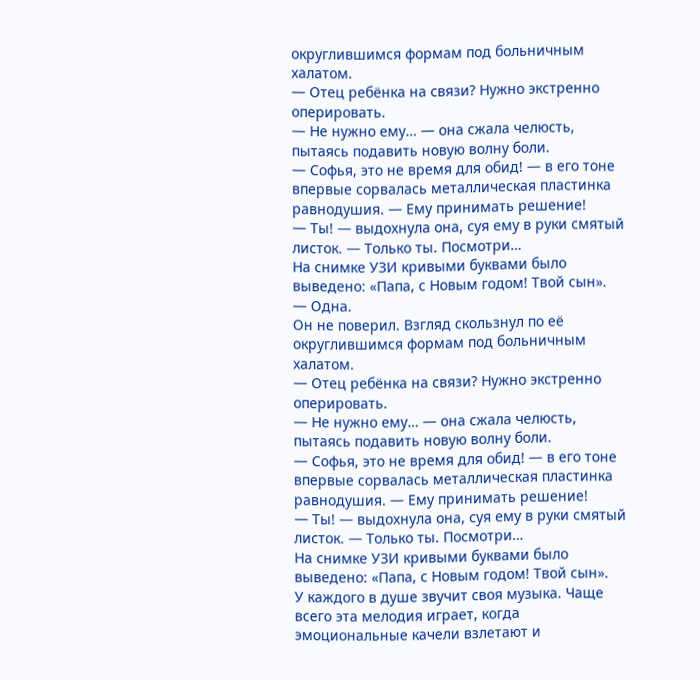округлившимся формам под больничным халатом.
— Отец ребёнка на связи? Нужно экстренно оперировать.
— Не нужно ему… — она сжала челюсть, пытаясь подавить новую волну боли.
— Софья, это не время для обид! — в его тоне впервые сорвалась металлическая пластинка равнодушия. — Ему принимать решение!
— Ты! — выдохнула она, суя ему в руки смятый листок. — Только ты. Посмотри…
На снимке УЗИ кривыми буквами было выведено: «Папа, с Новым годом! Твой сын».
— Одна.
Он не поверил. Взгляд скользнул по её округлившимся формам под больничным халатом.
— Отец ребёнка на связи? Нужно экстренно оперировать.
— Не нужно ему… — она сжала челюсть, пытаясь подавить новую волну боли.
— Софья, это не время для обид! — в его тоне впервые сорвалась металлическая пластинка равнодушия. — Ему принимать решение!
— Ты! — выдохнула она, суя ему в руки смятый листок. — Только ты. Посмотри…
На снимке УЗИ кривыми буквами было выведено: «Папа, с Новым годом! Твой сын».
У каждого в душе звучит своя музыка. Чаще всего эта мелодия играет, когда эмоциональные качели взлетают и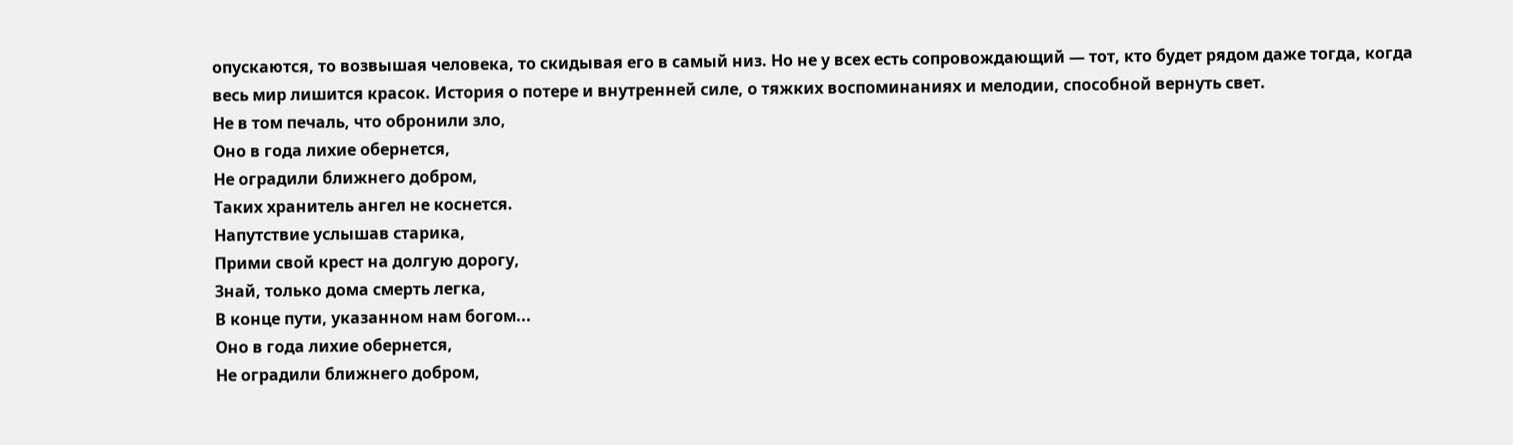опускаются, то возвышая человека, то скидывая его в самый низ. Но не у всех есть сопровождающий — тот, кто будет рядом даже тогда, когда весь мир лишится красок. История о потере и внутренней силе, о тяжких воспоминаниях и мелодии, способной вернуть свет.
Не в том печаль, что обронили зло,
Оно в года лихие обернется,
Не оградили ближнего добром,
Таких хранитель ангел не коснется.
Напутствие услышав старика,
Прими свой крест на долгую дорогу,
Знай, только дома смерть легка,
В конце пути, указанном нам богом...
Оно в года лихие обернется,
Не оградили ближнего добром,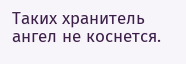Таких хранитель ангел не коснется.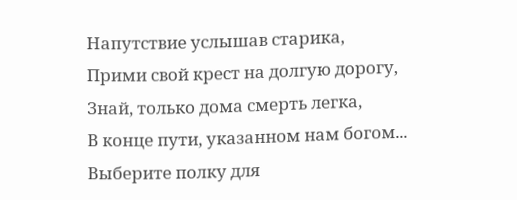Напутствие услышав старика,
Прими свой крест на долгую дорогу,
Знай, только дома смерть легка,
В конце пути, указанном нам богом...
Выберите полку для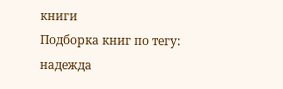книги
Подборка книг по тегу: надежда